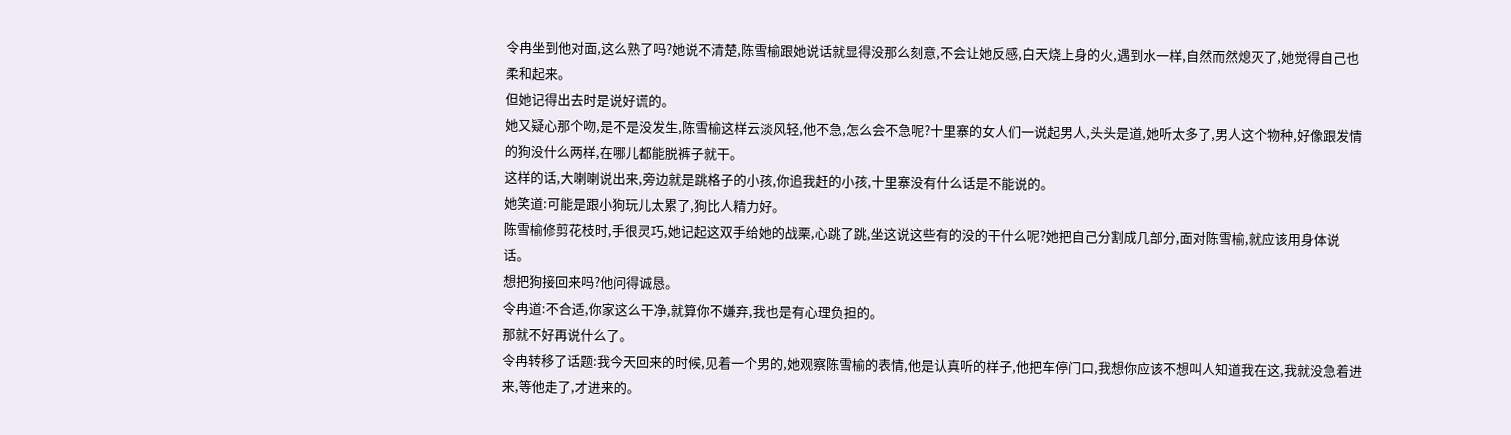令冉坐到他对面,这么熟了吗?她说不清楚,陈雪榆跟她说话就显得没那么刻意,不会让她反感,白天烧上身的火,遇到水一样,自然而然熄灭了,她觉得自己也柔和起来。
但她记得出去时是说好谎的。
她又疑心那个吻,是不是没发生,陈雪榆这样云淡风轻,他不急,怎么会不急呢?十里寨的女人们一说起男人,头头是道,她听太多了,男人这个物种,好像跟发情的狗没什么两样,在哪儿都能脱裤子就干。
这样的话,大喇喇说出来,旁边就是跳格子的小孩,你追我赶的小孩,十里寨没有什么话是不能说的。
她笑道:可能是跟小狗玩儿太累了,狗比人精力好。
陈雪榆修剪花枝时,手很灵巧,她记起这双手给她的战栗,心跳了跳,坐这说这些有的没的干什么呢?她把自己分割成几部分,面对陈雪榆,就应该用身体说话。
想把狗接回来吗?他问得诚恳。
令冉道:不合适,你家这么干净,就算你不嫌弃,我也是有心理负担的。
那就不好再说什么了。
令冉转移了话题:我今天回来的时候,见着一个男的,她观察陈雪榆的表情,他是认真听的样子,他把车停门口,我想你应该不想叫人知道我在这,我就没急着进来,等他走了,才进来的。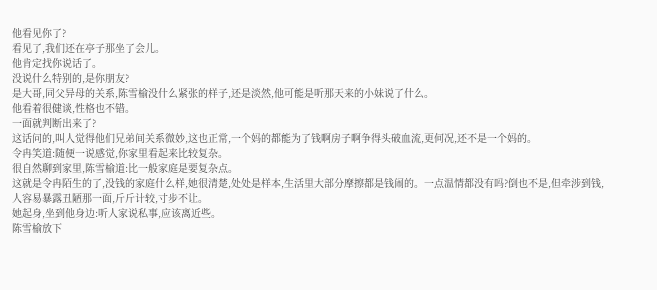他看见你了?
看见了,我们还在亭子那坐了会儿。
他肯定找你说话了。
没说什么特别的,是你朋友?
是大哥,同父异母的关系,陈雪榆没什么紧张的样子,还是淡然,他可能是听那天来的小妹说了什么。
他看着很健谈,性格也不错。
一面就判断出来了?
这话问的,叫人觉得他们兄弟间关系微妙,这也正常,一个妈的都能为了钱啊房子啊争得头破血流,更何况,还不是一个妈的。
令冉笑道:随便一说感觉,你家里看起来比较复杂。
很自然聊到家里,陈雪榆道:比一般家庭是要复杂点。
这就是令冉陌生的了,没钱的家庭什么样,她很清楚,处处是样本,生活里大部分摩擦都是钱闹的。一点温情都没有吗?倒也不是,但牵涉到钱,人容易暴露丑陋那一面,斤斤计较,寸步不让。
她起身,坐到他身边:听人家说私事,应该离近些。
陈雪榆放下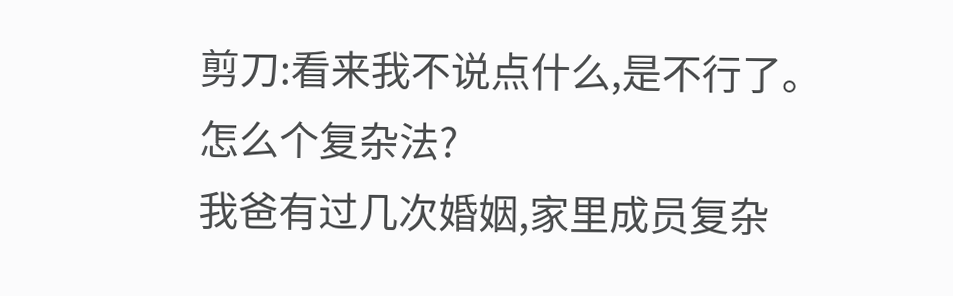剪刀:看来我不说点什么,是不行了。
怎么个复杂法?
我爸有过几次婚姻,家里成员复杂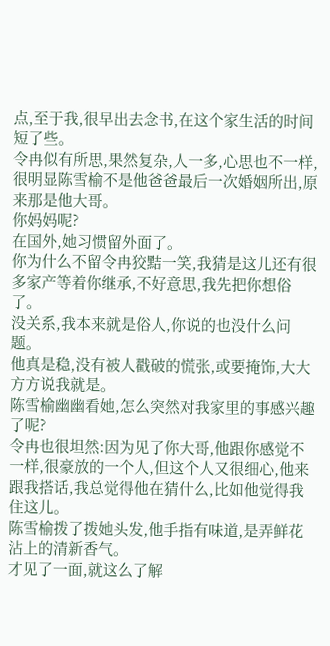点,至于我,很早出去念书,在这个家生活的时间短了些。
令冉似有所思,果然复杂,人一多,心思也不一样,很明显陈雪榆不是他爸爸最后一次婚姻所出,原来那是他大哥。
你妈妈呢?
在国外,她习惯留外面了。
你为什么不留令冉狡黠一笑,我猜是这儿还有很多家产等着你继承,不好意思,我先把你想俗了。
没关系,我本来就是俗人,你说的也没什么问题。
他真是稳,没有被人戳破的慌张,或要掩饰,大大方方说我就是。
陈雪榆幽幽看她,怎么突然对我家里的事感兴趣了呢?
令冉也很坦然:因为见了你大哥,他跟你感觉不一样,很豪放的一个人,但这个人又很细心,他来跟我搭话,我总觉得他在猜什么,比如他觉得我住这儿。
陈雪榆拨了拨她头发,他手指有味道,是弄鲜花沾上的清新香气。
才见了一面,就这么了解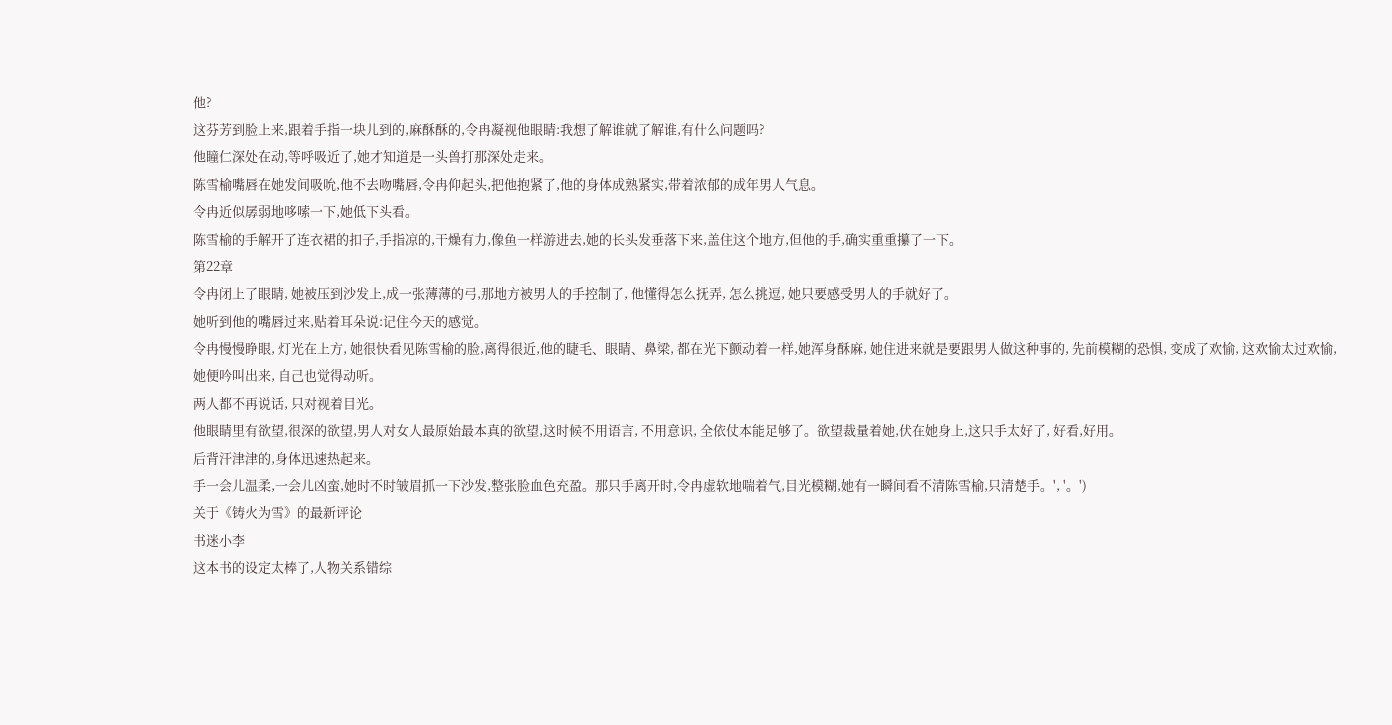他?
这芬芳到脸上来,跟着手指一块儿到的,麻酥酥的,令冉凝视他眼睛:我想了解谁就了解谁,有什么问题吗?
他瞳仁深处在动,等呼吸近了,她才知道是一头兽打那深处走来。
陈雪榆嘴唇在她发间吸吮,他不去吻嘴唇,令冉仰起头,把他抱紧了,他的身体成熟紧实,带着浓郁的成年男人气息。
令冉近似孱弱地哆嗦一下,她低下头看。
陈雪榆的手解开了连衣裙的扣子,手指凉的,干燥有力,像鱼一样游进去,她的长头发垂落下来,盖住这个地方,但他的手,确实重重攥了一下。
第22章
令冉闭上了眼睛, 她被压到沙发上,成一张薄薄的弓,那地方被男人的手控制了, 他懂得怎么抚弄, 怎么挑逗, 她只要感受男人的手就好了。
她听到他的嘴唇过来,贴着耳朵说:记住今天的感觉。
令冉慢慢睁眼, 灯光在上方, 她很快看见陈雪榆的脸,离得很近,他的睫毛、眼睛、鼻梁, 都在光下颤动着一样,她浑身酥麻, 她住进来就是要跟男人做这种事的, 先前模糊的恐惧, 变成了欢愉, 这欢愉太过欢愉, 她便吟叫出来, 自己也觉得动听。
两人都不再说话, 只对视着目光。
他眼睛里有欲望,很深的欲望,男人对女人最原始最本真的欲望,这时候不用语言, 不用意识, 全依仗本能足够了。欲望裁量着她,伏在她身上,这只手太好了, 好看,好用。
后背汗津津的,身体迅速热起来。
手一会儿温柔,一会儿凶蛮,她时不时皱眉抓一下沙发,整张脸血色充盈。那只手离开时,令冉虚软地喘着气,目光模糊,她有一瞬间看不清陈雪榆,只清楚手。', '。')
关于《铸火为雪》的最新评论
书迷小李
这本书的设定太棒了,人物关系错综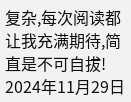复杂,每次阅读都让我充满期待,简直是不可自拔!
2024年11月29日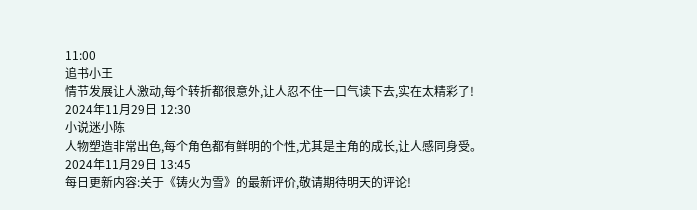11:00
追书小王
情节发展让人激动,每个转折都很意外,让人忍不住一口气读下去,实在太精彩了!
2024年11月29日 12:30
小说迷小陈
人物塑造非常出色,每个角色都有鲜明的个性,尤其是主角的成长,让人感同身受。
2024年11月29日 13:45
每日更新内容:关于《铸火为雪》的最新评价,敬请期待明天的评论!